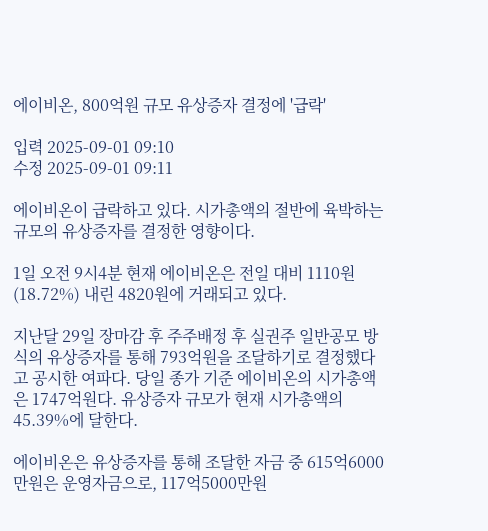에이비온, 800억원 규모 유상증자 결정에 '급락'

입력 2025-09-01 09:10
수정 2025-09-01 09:11

에이비온이 급락하고 있다. 시가총액의 절반에 육박하는 규모의 유상증자를 결정한 영향이다.

1일 오전 9시4분 현재 에이비온은 전일 대비 1110원(18.72%) 내린 4820원에 거래되고 있다.

지난달 29일 장마감 후 주주배정 후 실권주 일반공모 방식의 유상증자를 통해 793억원을 조달하기로 결정했다고 공시한 여파다. 당일 종가 기준 에이비온의 시가총액은 1747억원다. 유상증자 규모가 현재 시가총액의 45.39%에 달한다.

에이비온은 유상증자를 통해 조달한 자금 중 615억6000만원은 운영자금으로, 117억5000만원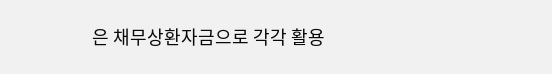은 채무상환자금으로 각각 활용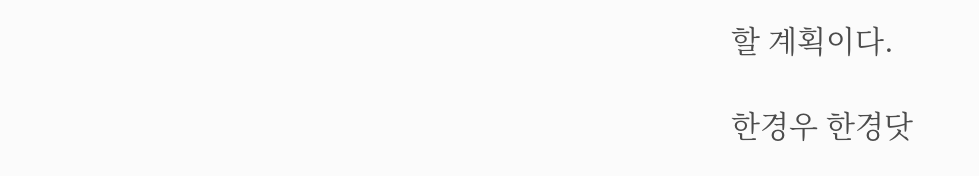할 계획이다.

한경우 한경닷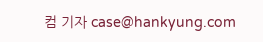컴 기자 case@hankyung.com